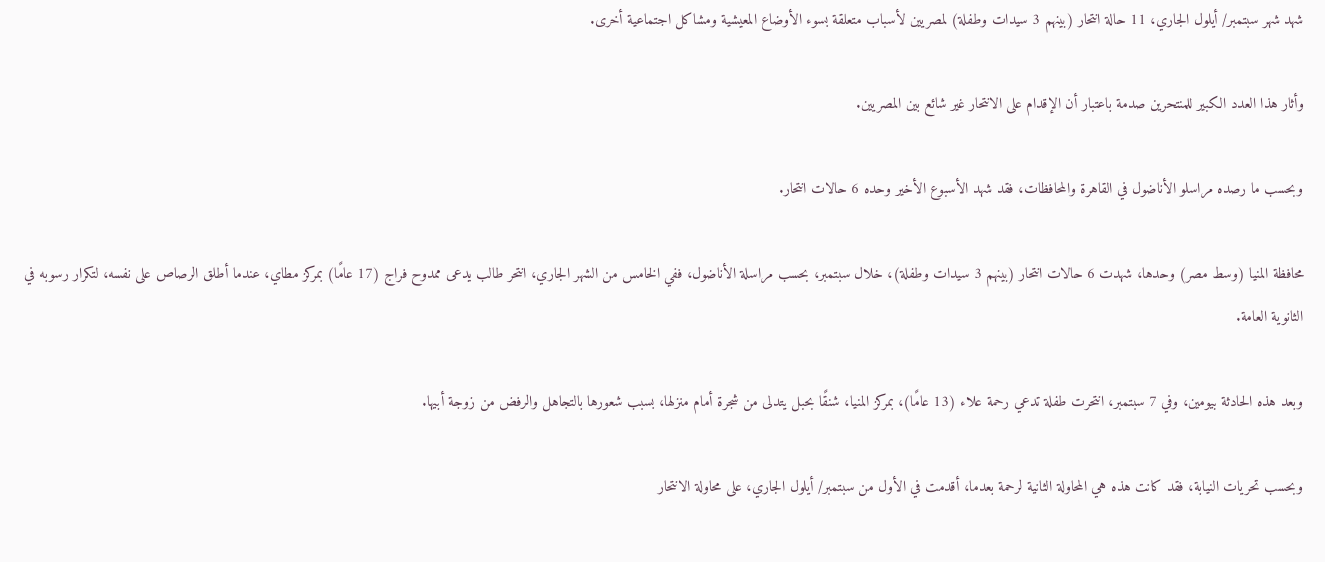شهد شهر سبتمبر/ أيلول الجاري، 11 حالة انتحار (بينهم 3 سيدات وطفلة) لمصريين لأسباب متعلقة بسوء الأوضاع المعيشية ومشاكل اجتماعية أخرى.

وأثار هذا العدد الكبير للمنتحرين صدمة باعتبار أن الإقدام على الانتحار غير شائع بين المصريين.

وبحسب ما رصده مراسلو الأناضول في القاهرة والمحافظات، فقد شهد الأسبوع الأخير وحده 6 حالات انتحار.

محافظة المنيا (وسط مصر) وحدها، شهدت 6 حالات انتحار (بينهم 3 سيدات وطفلة)، خلال سبتمبر، بحسب مراسلة الأناضول، ففي الخامس من الشهر الجاري، انتحر طالب يدعى ممدوح فراج (17 عامًا) بمركز مطاي، عندما أطلق الرصاص على نفسه، لتكرار رسوبه في الثانوية العامة.

وبعد هذه الحادثة بيومين، وفي 7 سبتمبر، انتحرت طفلة تدعي رحمة علاء (13 عامًا)، بمركز المنيا، شنقًا بحبل يتدلى من شجرة أمام منزلها، بسبب شعورها بالتجاهل والرفض من زوجة أبيها.

وبحسب تحريات النيابة، فقد كانت هذه هي المحاولة الثانية لرحمة بعدما، أقدمت في الأول من سبتمبر/ أيلول الجاري، على محاولة الانتحار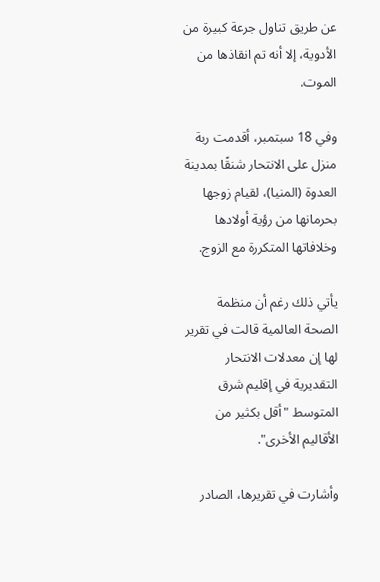عن طريق تناول جرعة كبيرة من الأدوية، إلا أنه تم انقاذها من الموت.

وفي 18 سبتمبر، أقدمت ربة منزل على الانتحار شنقًا بمدينة العدوة (المنيا)، لقيام زوجها بحرمانها من رؤية أولادها وخلافاتها المتكررة مع الزوج.

يأتي ذلك رغم أن منظمة الصحة العالمية قالت في تقرير لها إن معدلات الانتحار التقديرية في إقليم شرق المتوسط "أقل بكثير من الأقاليم الأخرى".

وأشارت في تقريرها، الصادر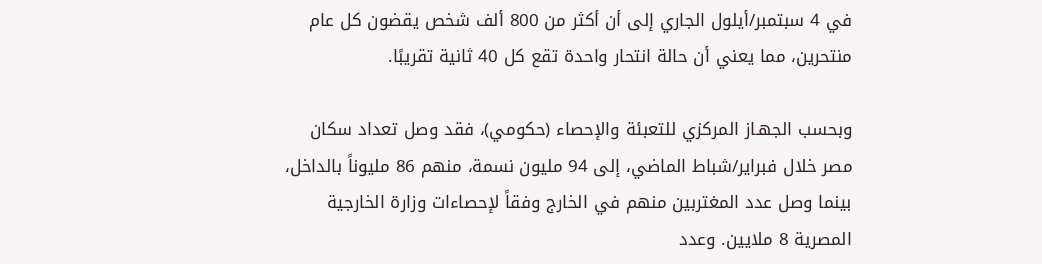في 4 سبتمبر/أيلول الجاري إلى أن أكثر من 800 ألف شخص يقضون كل عام منتحرين، مما يعني أن حالة انتحار واحدة تقع كل 40 ثانية تقريبًا.

وبحسب الجهـاز المركزي للتعبئة والإحصاء (حكومي)، فقد وصل تعداد سكان مصر خلال فبراير/شباط الماضي، إلى 94 مليون نسمة، منهم 86 مليوناً بالداخل، بينما وصل عدد المغتربين منهم في الخارج وفقاً لإحصاءات وزارة الخارجية المصرية 8 ملايين. وعدد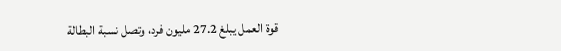قوة العمل يبلغ 27.2 مليون فرد، وتصل نسبة البطالة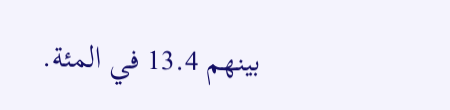بينهم 13.4 في المئة.